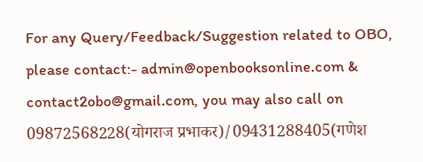For any Query/Feedback/Suggestion related to OBO, please contact:- admin@openbooksonline.com & contact2obo@gmail.com, you may also call on 09872568228(योगराज प्रभाकर)/09431288405(गणेश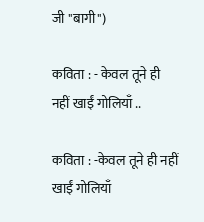जी "बागी")

कविता : - केवल तूने ही नहीं खाईं गोलियाँ ..

कविता : -केवल तूने ही नहीं खाईं गोलियाँ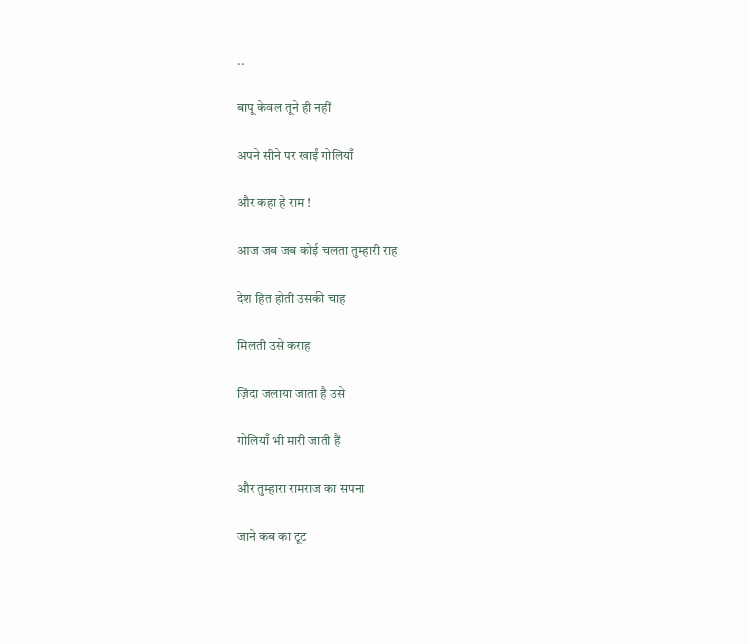..

बापू केवल तूने ही नहीं

अपने सीने पर खाईं गोलियाँ

और कहा हे राम !

आज जब जब कोई चलता तुम्हारी राह

देश हित होती उसकी चाह

मिलती उसे कराह

ज़िंदा जलाया जाता है उसे

गोलियाँ भी मारी जाती हैं

और तुम्हारा रामराज का सपना

जाने कब का टूट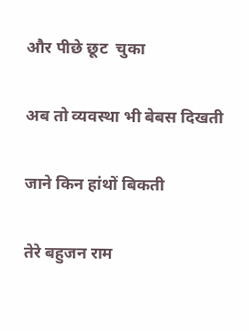और पीछे छूट  चुका

अब तो व्यवस्था भी बेबस दिखती

जाने किन हांथों बिकती

तेरे बहुजन राम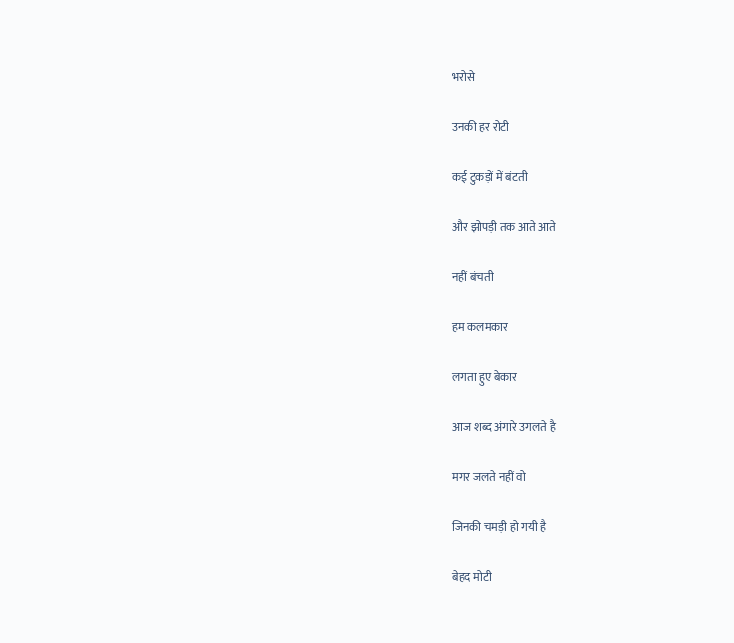भरोसे

उनकी हर रोटी

कई टुकड़ों में बंटती

और झोपड़ी तक आते आते

नहीं बंचती

हम कलमकार

लगता हुए बेकार

आज शब्द अंगारे उगलते है

मगर जलते नहीं वो

जिनकी चमड़ी हो गयी है

बेहद मोटी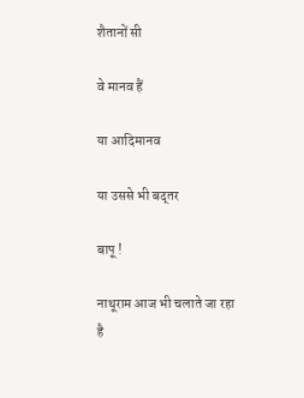शैतानों सी

वे मानव हैं

या आदिमानव

या उससे भी बद्तर

बापू !

नाथूराम आज भी चलाते जा रहा है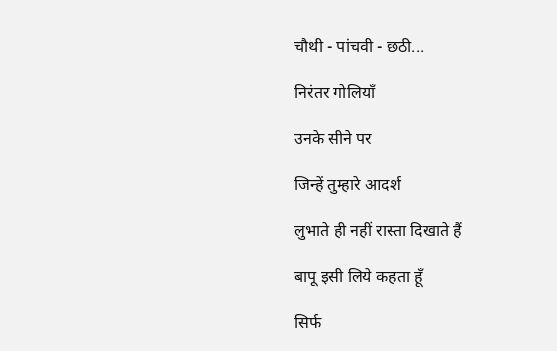चौथी - पांचवी - छठी...

निरंतर गोलियाँ

उनके सीने पर

जिन्हें तुम्हारे आदर्श

लुभाते ही नहीं रास्ता दिखाते हैं

बापू इसी लिये कहता हूँ

सिर्फ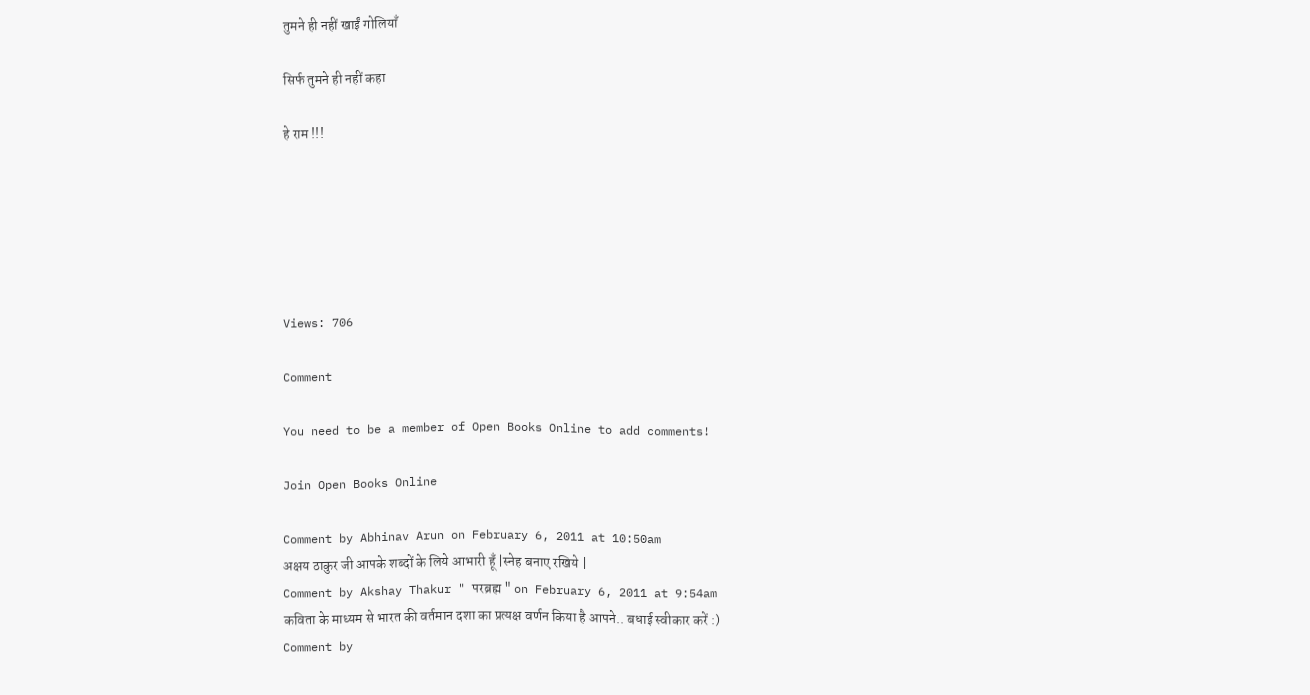तुमने ही नहीं खाईं गोलियाँ

सिर्फ तुमने ही नहीं कहा

हे राम !!!






Views: 706

Comment

You need to be a member of Open Books Online to add comments!

Join Open Books Online

Comment by Abhinav Arun on February 6, 2011 at 10:50am
अक्षय ठाकुर जी आपके शब्दों के लिये आभारी हूँ |स्नेह बनाए रखिये |
Comment by Akshay Thakur " परब्रह्म " on February 6, 2011 at 9:54am
कविता के माध्यम से भारत की वर्तमान दशा का प्रत्यक्ष वर्णन किया है आपने.. बधाई स्वीकार करें :)
Comment by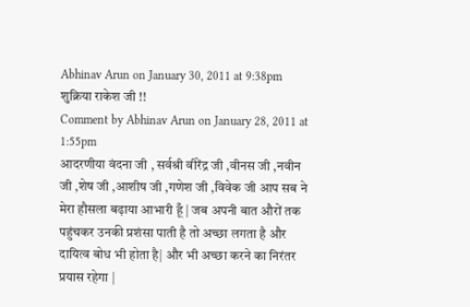Abhinav Arun on January 30, 2011 at 9:38pm
शुक्रिया राकेश जी !!
Comment by Abhinav Arun on January 28, 2011 at 1:55pm
आदरणीया वंदना जी , सर्वश्री वीरेंद्र जी ,वीनस जी ,नवीन जी ,शेष जी ,आशीष जी ,गणेश जी ,विवेक जी आप सब ने मेरा हौसला बढ़ाया आभारी हूँ | जब अपनी बात औरों तक पहुंचकर उनकी प्रशंसा पाती है तो अच्छा लगता है और दायित्व बोध भी होता है| और भी अच्छा करने का निरंतर प्रयास रहेगा |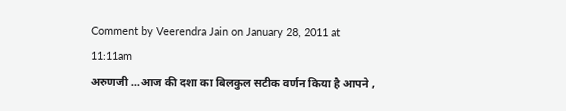Comment by Veerendra Jain on January 28, 2011 at 11:11am
अरुणजी ...आज की दशा का बिलकुल सटीक वर्णन किया है आपने ,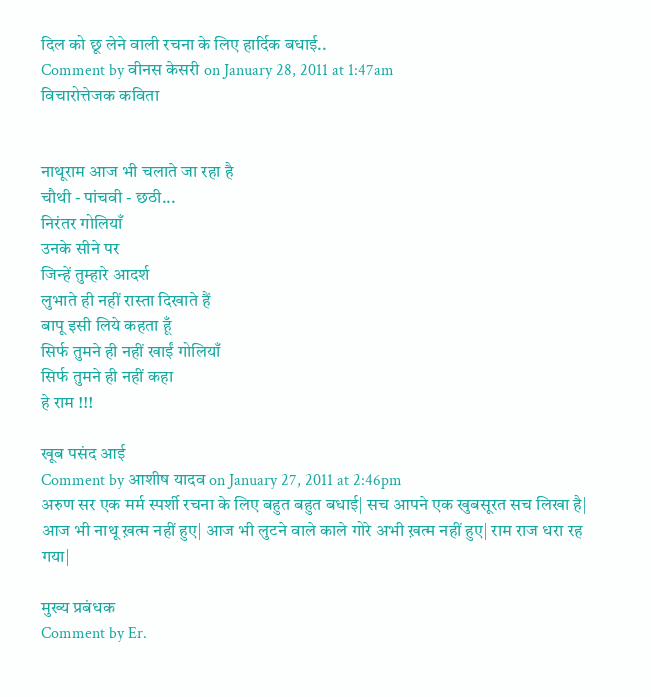दिल को छू लेने वाली रचना के लिए हार्दिक बधाई..
Comment by वीनस केसरी on January 28, 2011 at 1:47am
विचारोत्तेजक कविता


नाथूराम आज भी चलाते जा रहा है
चौथी - पांचवी - छठी...
निरंतर गोलियाँ
उनके सीने पर
जिन्हें तुम्हारे आदर्श
लुभाते ही नहीं रास्ता दिखाते हैं
बापू इसी लिये कहता हूँ
सिर्फ तुमने ही नहीं खाईं गोलियाँ
सिर्फ तुमने ही नहीं कहा
हे राम !!!

खूब पसंद आई
Comment by आशीष यादव on January 27, 2011 at 2:46pm
अरुण सर एक मर्म स्पर्शी रचना के लिए बहुत बहुत बधाई| सच आपने एक खुबसूरत सच लिखा है| आज भी नाथू ख़त्म नहीं हुए| आज भी लुटने वाले काले गोरे अभी ख़त्म नहीं हुए| राम राज धरा रह गया|

मुख्य प्रबंधक
Comment by Er.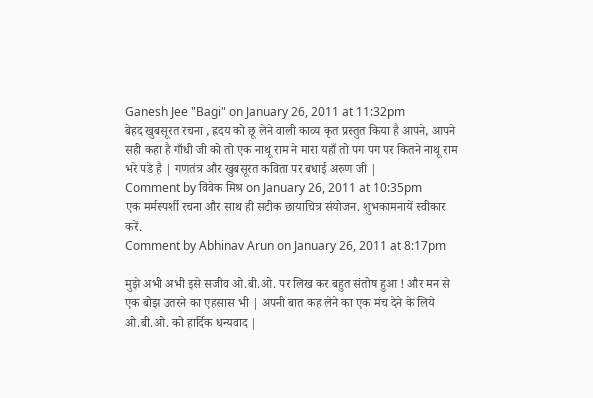Ganesh Jee "Bagi" on January 26, 2011 at 11:32pm
बेहद खुबसूरत रचना , ह्रदय को छू लेने वाली काव्य कृत प्रस्तुत किया है आपने, आपने सही कहा है गाँधी जी को तो एक नाथू राम ने मारा यहाँ तो पग पग पर कितने नाथू राम भरे पडे है | गणतंत्र और खुबसूरत कविता पर बधाई अरुण जी |
Comment by विवेक मिश्र on January 26, 2011 at 10:35pm
एक मर्मस्पर्शी रचना और साथ ही सटीक छायाचित्र संयोजन. शुभकामनायें स्वीकार करें.
Comment by Abhinav Arun on January 26, 2011 at 8:17pm

मुझे अभी अभी इसे सजीव ओ.बी.ओ. पर लिख कर बहुत संतोष हुआ ! और मन से एक बोझ उतरने का एहसास भी | अपनी बात कह लेने का एक मंच देने के लिये ओ.बी.ओ. को हार्दिक धन्यवाद |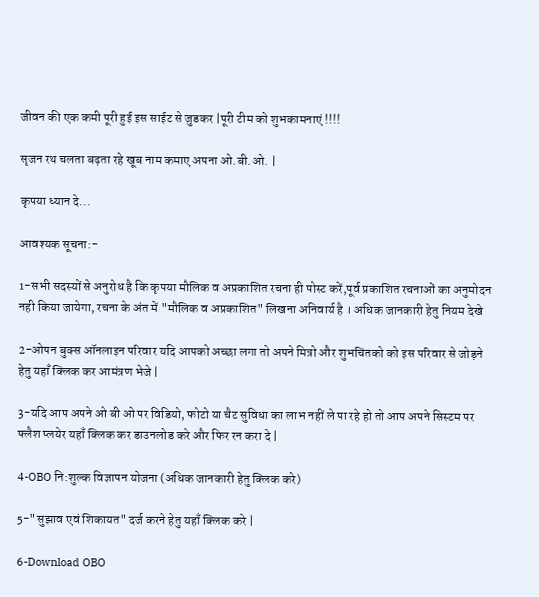जीवन की एक कमी पूरी हुई इस साईट से जुडकर |पूरी टीम को शुभकामनाएं !!!!

सृजन रथ चलता बढ़ता रहे खूब नाम कमाए अपना ओ.बी.ओ. |

कृपया ध्यान दे...

आवश्यक सूचना:-

1-सभी सदस्यों से अनुरोध है कि कृपया मौलिक व अप्रकाशित रचना ही पोस्ट करें,पूर्व प्रकाशित रचनाओं का अनुमोदन नही किया जायेगा, रचना के अंत में "मौलिक व अप्रकाशित" लिखना अनिवार्य है । अधिक जानकारी हेतु नियम देखे

2-ओपन बुक्स ऑनलाइन परिवार यदि आपको अच्छा लगा तो अपने मित्रो और शुभचिंतको को इस परिवार से जोड़ने हेतु यहाँ क्लिक कर आमंत्रण भेजे |

3-यदि आप अपने ओ बी ओ पर विडियो, फोटो या चैट सुविधा का लाभ नहीं ले पा रहे हो तो आप अपने सिस्टम पर फ्लैश प्लयेर यहाँ क्लिक कर डाउनलोड करे और फिर रन करा दे |

4-OBO नि:शुल्क विज्ञापन योजना (अधिक जानकारी हेतु क्लिक करे)

5-"सुझाव एवं शिकायत" दर्ज करने हेतु यहाँ क्लिक करे |

6-Download OBO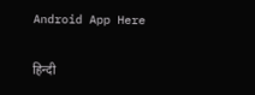Android App Here

हिन्दी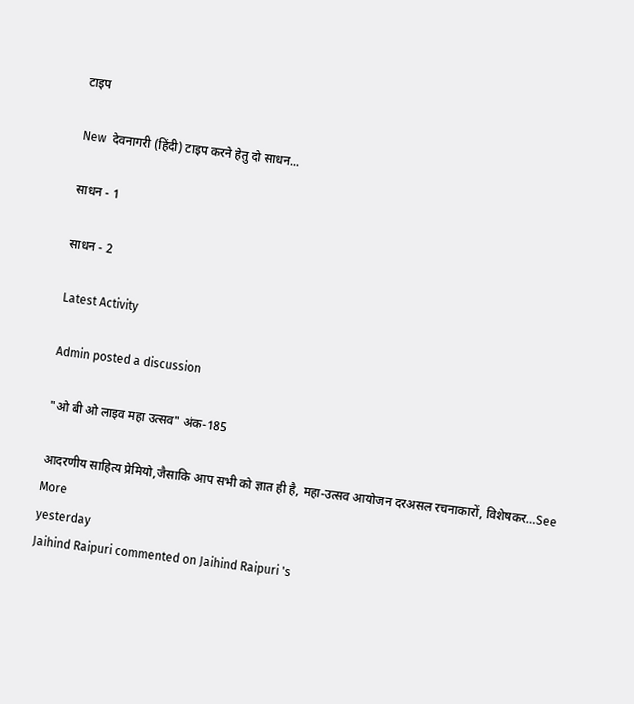टाइप

New  देवनागरी (हिंदी) टाइप करने हेतु दो साधन...

साधन - 1

साधन - 2

Latest Activity

Admin posted a discussion

"ओ बी ओ लाइव महा उत्सव" अंक-185

आदरणीय साहित्य प्रेमियो,जैसाकि आप सभी को ज्ञात ही है, महा-उत्सव आयोजन दरअसल रचनाकारों, विशेषकर…See More
yesterday
Jaihind Raipuri commented on Jaihind Raipuri 's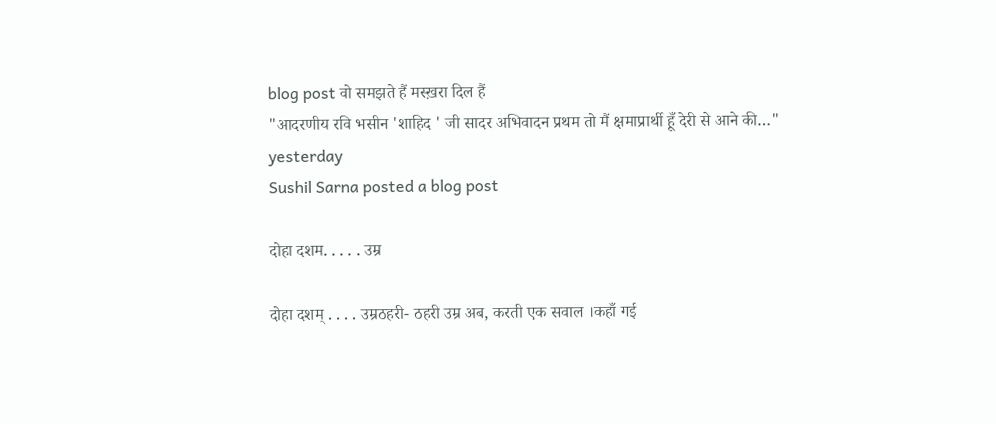blog post वो समझते हैं मस्ख़रा दिल हैं
"आदरणीय रवि भसीन 'शाहिद ' जी सादर अभिवादन प्रथम तो मैं क्षमाप्रार्थी हूँ देरी से आने की…"
yesterday
Sushil Sarna posted a blog post

दोहा दशम. . . . . उम्र

दोहा दशम् . . . . उम्रठहरी- ठहरी उम्र अब, करती एक सवाल ।कहाँ गई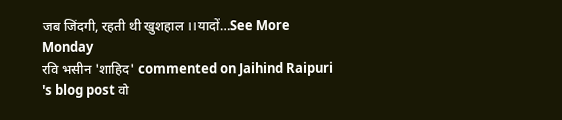जब जिंदगी, रहती थी खुशहाल ।।यादों…See More
Monday
रवि भसीन 'शाहिद' commented on Jaihind Raipuri 's blog post वो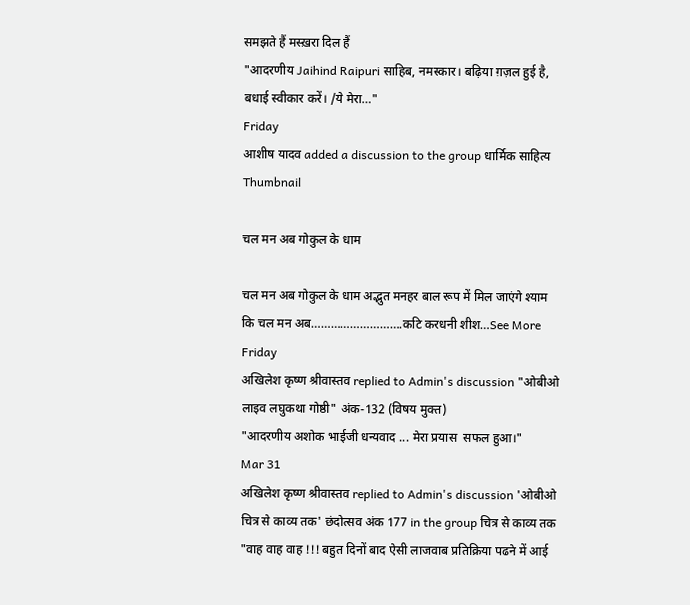समझते हैं मस्ख़रा दिल हैं
"आदरणीय Jaihind Raipuri साहिब, नमस्कार। बढ़िया ग़ज़ल हुई है, बधाई स्वीकार करें। /ये मेरा…"
Friday
आशीष यादव added a discussion to the group धार्मिक साहित्य
Thumbnail

चल मन अब गोकुल के धाम

चल मन अब गोकुल के धाम अद्भुत मनहर बाल रूप में मिल जाएंगे श्याम कि चल मन अब……………………….कटि करधनी शीश…See More
Friday
अखिलेश कृष्ण श्रीवास्तव replied to Admin's discussion "ओबीओ लाइव लघुकथा गोष्ठी" अंक-132 (विषय मुक्त)
"आदरणीय अशोक भाईजी धन्यवाद ... मेरा प्रयास  सफल हुआ।"
Mar 31
अखिलेश कृष्ण श्रीवास्तव replied to Admin's discussion 'ओबीओ चित्र से काव्य तक' छंदोत्सव अंक 177 in the group चित्र से काव्य तक
"वाह वाह वाह !!! बहुत दिनों बाद ऐसी लाजवाब प्रतिक्रिया पढने में आई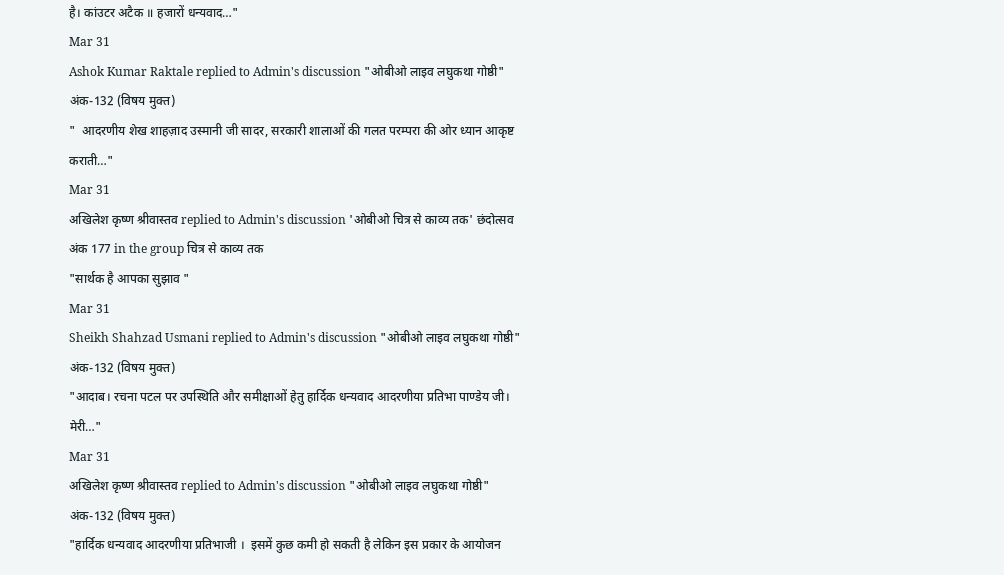है। कांउटर अटैक ॥ हजारों धन्यवाद…"
Mar 31
Ashok Kumar Raktale replied to Admin's discussion "ओबीओ लाइव लघुकथा गोष्ठी" अंक-132 (विषय मुक्त)
"  आदरणीय शेख शाहज़ाद उस्मानी जी सादर, सरकारी शालाओं की गलत परम्परा की ओर ध्यान आकृष्ट कराती…"
Mar 31
अखिलेश कृष्ण श्रीवास्तव replied to Admin's discussion 'ओबीओ चित्र से काव्य तक' छंदोत्सव अंक 177 in the group चित्र से काव्य तक
"सार्थक है आपका सुझाव "
Mar 31
Sheikh Shahzad Usmani replied to Admin's discussion "ओबीओ लाइव लघुकथा गोष्ठी" अंक-132 (विषय मुक्त)
"आदाब।‌ रचना पटल पर उपस्थिति और समीक्षाओं हेतु हार्दिक धन्यवाद आदरणीया प्रतिभा पाण्डेय जी। मेरी…"
Mar 31
अखिलेश कृष्ण श्रीवास्तव replied to Admin's discussion "ओबीओ लाइव लघुकथा गोष्ठी" अंक-132 (विषय मुक्त)
"हार्दिक धन्यवाद आदरणीया प्रतिभाजी ।  इसमें कुछ कमी हो सकती है लेकिन इस प्रकार के आयोजन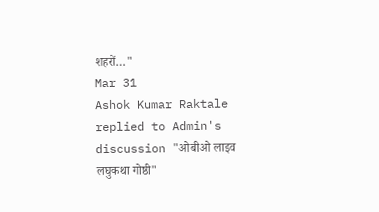शहरों…"
Mar 31
Ashok Kumar Raktale replied to Admin's discussion "ओबीओ लाइव लघुकथा गोष्ठी"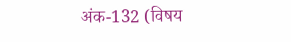अंक-132 (विषय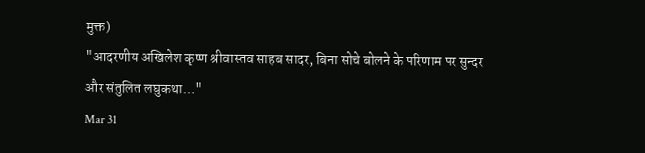मुक्त)
"आदरणीय अखिलेश कृष्ण श्रीवास्तव साहब सादर, बिना सोचे बोलने के परिणाम पर सुन्दर और संतुलित लघुकथा…"
Mar 31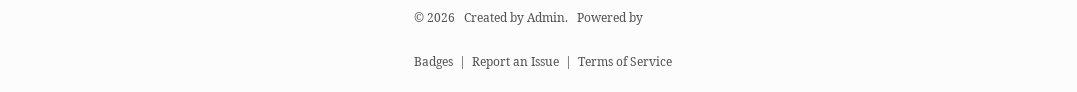© 2026   Created by Admin.   Powered by

Badges  |  Report an Issue  |  Terms of Service